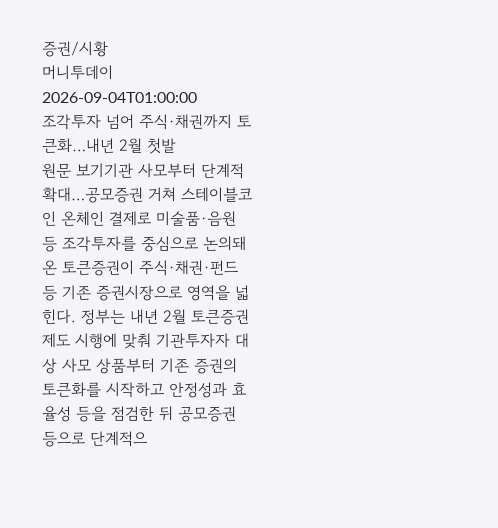증권/시황
머니투데이
2026-09-04T01:00:00
조각투자 넘어 주식·채권까지 토큰화…내년 2월 첫발
원문 보기기관 사모부터 단계적 확대…공모증권 거쳐 스테이블코인 온체인 결제로 미술품·음원 등 조각투자를 중심으로 논의돼 온 토큰증권이 주식·채권·펀드 등 기존 증권시장으로 영역을 넓힌다. 정부는 내년 2월 토큰증권 제도 시행에 맞춰 기관투자자 대상 사모 상품부터 기존 증권의 토큰화를 시작하고 안정성과 효율성 등을 점검한 뒤 공모증권 등으로 단계적으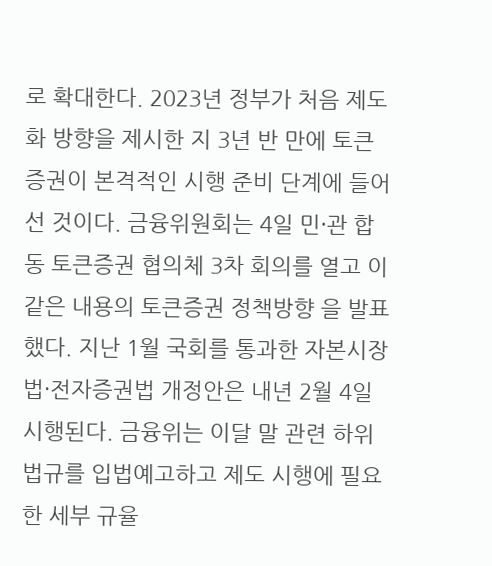로 확대한다. 2023년 정부가 처음 제도화 방향을 제시한 지 3년 반 만에 토큰증권이 본격적인 시행 준비 단계에 들어선 것이다. 금융위원회는 4일 민·관 합동 토큰증권 협의체 3차 회의를 열고 이 같은 내용의 토큰증권 정책방향 을 발표했다. 지난 1월 국회를 통과한 자본시장법·전자증권법 개정안은 내년 2월 4일 시행된다. 금융위는 이달 말 관련 하위법규를 입법예고하고 제도 시행에 필요한 세부 규율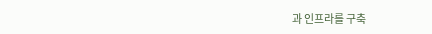과 인프라를 구축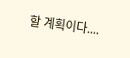할 계획이다....